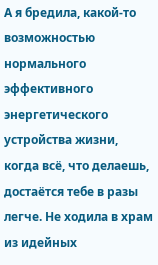А я бредила, какой-то возможностью нормального эффективного энергетического устройства жизни, когда всё, что делаешь, достаётся тебе в разы легче. Не ходила в храм из идейных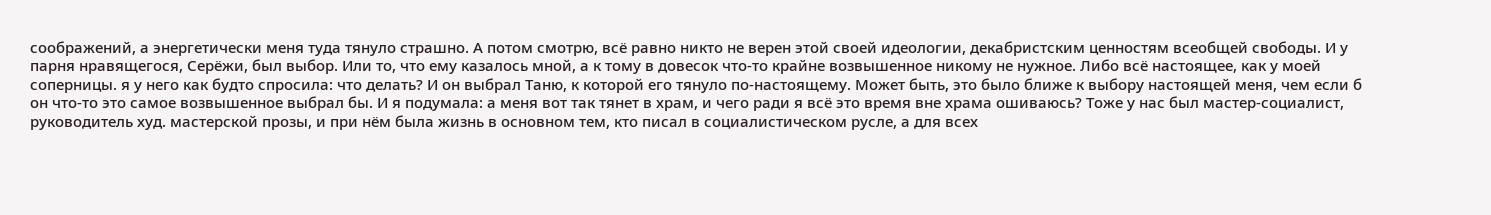соображений, а энергетически меня туда тянуло страшно. А потом смотрю, всё равно никто не верен этой своей идеологии, декабристским ценностям всеобщей свободы. И у парня нравящегося, Серёжи, был выбор. Или то, что ему казалось мной, а к тому в довесок что-то крайне возвышенное никому не нужное. Либо всё настоящее, как у моей соперницы. я у него как будто спросила: что делать? И он выбрал Таню, к которой его тянуло по-настоящему. Может быть, это было ближе к выбору настоящей меня, чем если б он что-то это самое возвышенное выбрал бы. И я подумала: а меня вот так тянет в храм, и чего ради я всё это время вне храма ошиваюсь? Тоже у нас был мастер-социалист, руководитель худ. мастерской прозы, и при нём была жизнь в основном тем, кто писал в социалистическом русле, а для всех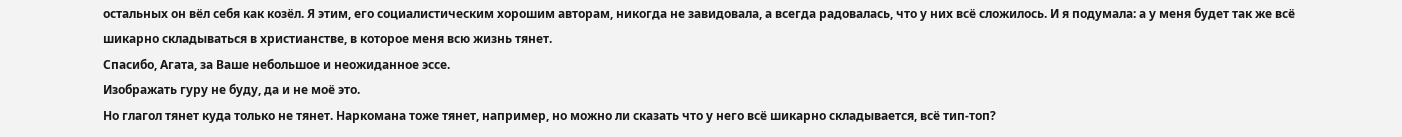остальных он вёл себя как козёл. Я этим, его социалистическим хорошим авторам, никогда не завидовала, а всегда радовалась, что у них всё сложилось. И я подумала: а у меня будет так же всё шикарно складываться в христианстве, в которое меня всю жизнь тянет.
Спасибо, Агата, за Ваше небольшое и неожиданное эссе.
Изображать гуру не буду, да и не моё это.
Но глагол тянет куда только не тянет. Наркомана тоже тянет, например, но можно ли сказать что у него всё шикарно складывается, всё тип-топ?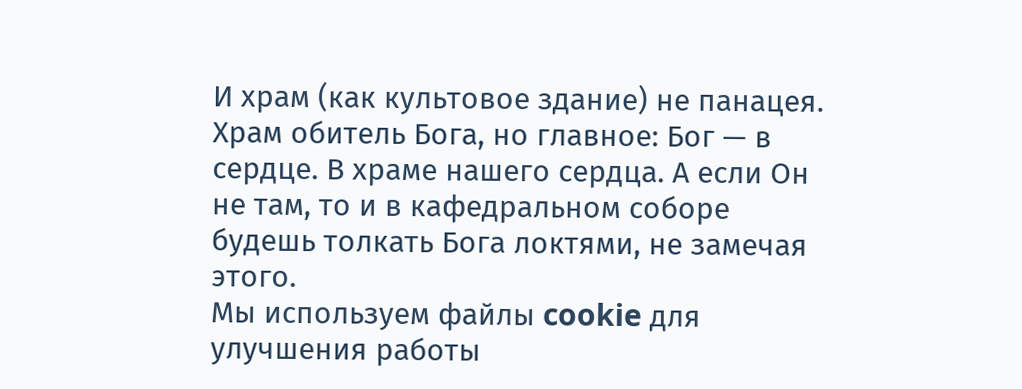И храм (как культовое здание) не панацея. Храм обитель Бога, но главное: Бог — в сердце. В храме нашего сердца. А если Он не там, то и в кафедральном соборе будешь толкать Бога локтями, не замечая этого.
Мы используем файлы cookie для улучшения работы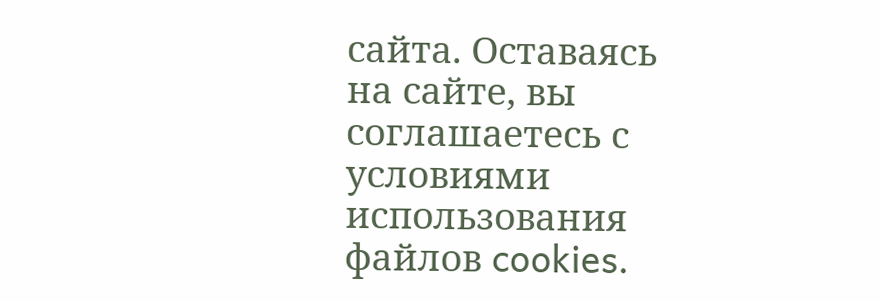сайта. Оставаясь на сайте, вы соглашаетесь с условиями использования файлов cookies.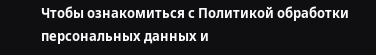Чтобы ознакомиться с Политикой обработки персональных данных и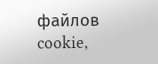файлов cookie,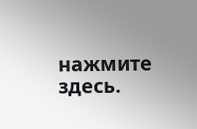нажмите здесь.